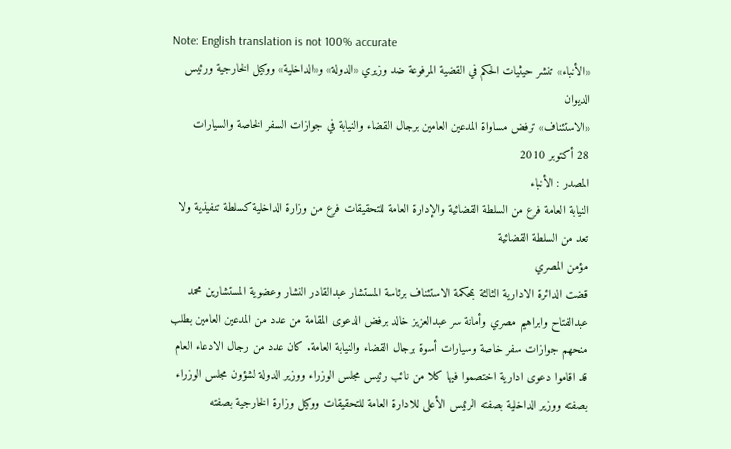Note: English translation is not 100% accurate
«الأنباء» تنشر حيثيات الحكم في القضية المرفوعة ضد وزيري «الدولة» و«الداخلية» ووكيل الخارجية ورئيس الديوان
«الاستئناف» ترفض مساواة المدعين العامين برجال القضاء والنيابة في جوازات السفر الخاصة والسيارات
28 أكتوبر 2010
المصدر : الأنباء
النيابة العامة فرع من السلطة القضائية والإدارة العامة للتحقيقات فرع من وزارة الداخلية كسلطة تنفيذية ولا تعد من السلطة القضائية
مؤمن المصري
قضت الدائرة الادارية الثالثة بمحكمة الاستئناف برئاسة المستشار عبدالقادر النشار وعضوية المستشارين محمد عبدالفتاح وابراهيم مصري وأمانة سر عبدالعزيز خالد برفض الدعوى المقامة من عدد من المدعين العامين بطلب منحهم جوازات سفر خاصة وسيارات أسوة برجال القضاء والنيابة العامة. كان عدد من رجال الادعاء العام قد اقاموا دعوى ادارية اختصموا فيها كلا من نائب رئيس مجلس الوزراء ووزير الدولة لشؤون مجلس الوزراء بصفته ووزير الداخلية بصفته الرئيس الأعلى للادارة العامة للتحقيقات ووكيل وزارة الخارجية بصفته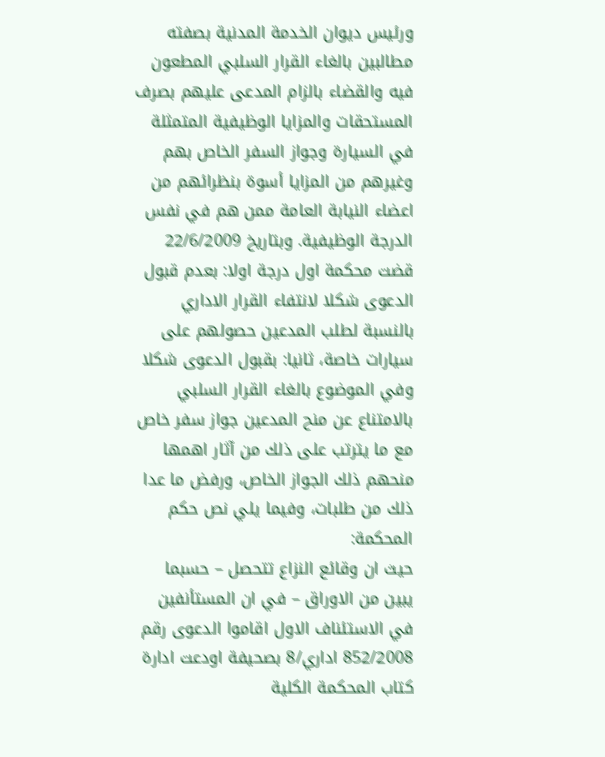ورئيس ديوان الخدمة المدنية بصفته مطالبين بالغاء القرار السلبي المطعون فيه والقضاء بالزام المدعى عليهم بصرف المستحقات والمزايا الوظيفية المتمثلة في السيارة وجواز السفر الخاص بهم وغيرهم من المزايا أسوة بنظرائهم من اعضاء النيابة العامة ممن هم في نفس الدرجة الوظيفية. وبتاريخ 22/6/2009 قضت محكمة اول درجة اولا: بعدم قبول الدعوى شكلا لانتفاء القرار الاداري بالنسبة لطلب المدعين حصولهم على سيارات خاصة، ثانيا: بقبول الدعوى شكلا وفي الموضوع بالغاء القرار السلبي بالامتناع عن منح المدعين جواز سفر خاص مع ما يترتب على ذلك من آثار اهمها منحهم ذلك الجواز الخاص، ورفض ما عدا ذلك من طلبات، وفيما يلي نص حكم المحكمة:
حيث ان وقائع النزاع تتحصل – حسبما يبين من الاوراق – في ان المستأنفين في الاستئناف الاول اقاموا الدعوى رقم 852/2008 اداري/8 بصحيفة اودعت ادارة كتاب المحكمة الكلية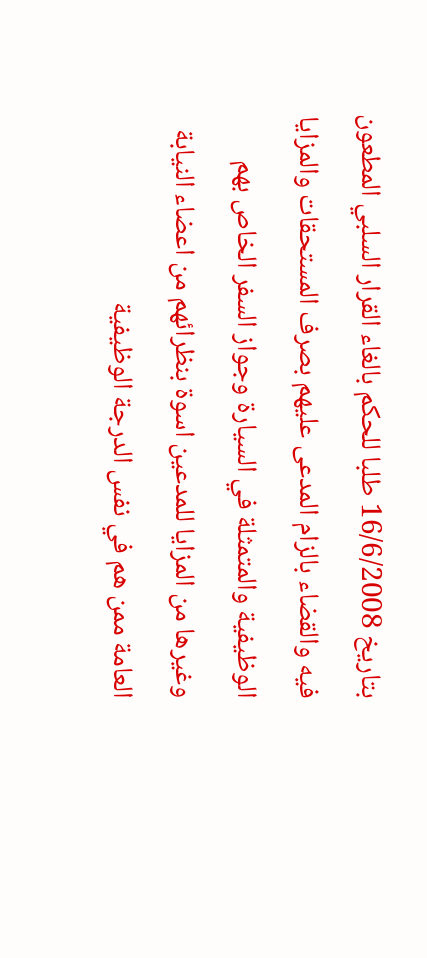بتاريخ 16/6/2008 طلبا للحكم بالغاء القرار السلبي المطعون فيه والقضاء بالزام المدعى عليهم بصرف المستحقات والمزايا الوظيفية والمتمثلة في السيارة وجواز السفر الخاص بهم وغيرها من المزايا للمدعين اسوة بنظرائهم من اعضاء النيابة العامة ممن هم في نفس الدرجة الوظيفية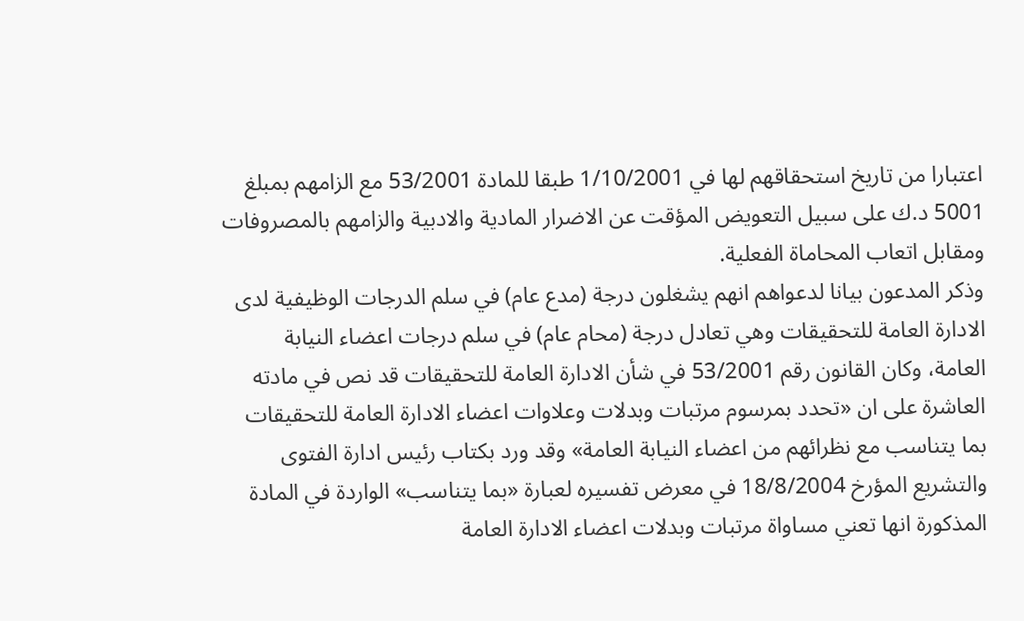اعتبارا من تاريخ استحقاقهم لها في 1/10/2001 طبقا للمادة 53/2001 مع الزامهم بمبلغ 5001 د.ك على سبيل التعويض المؤقت عن الاضرار المادية والادبية والزامهم بالمصروفات ومقابل اتعاب المحاماة الفعلية.
وذكر المدعون بيانا لدعواهم انهم يشغلون درجة (مدع عام) في سلم الدرجات الوظيفية لدى الادارة العامة للتحقيقات وهي تعادل درجة (محام عام) في سلم درجات اعضاء النيابة العامة، وكان القانون رقم 53/2001 في شأن الادارة العامة للتحقيقات قد نص في مادته العاشرة على ان «تحدد بمرسوم مرتبات وبدلات وعلاوات اعضاء الادارة العامة للتحقيقات بما يتناسب مع نظرائهم من اعضاء النيابة العامة» وقد ورد بكتاب رئيس ادارة الفتوى والتشريع المؤرخ 18/8/2004 في معرض تفسيره لعبارة «بما يتناسب» الواردة في المادة المذكورة انها تعني مساواة مرتبات وبدلات اعضاء الادارة العامة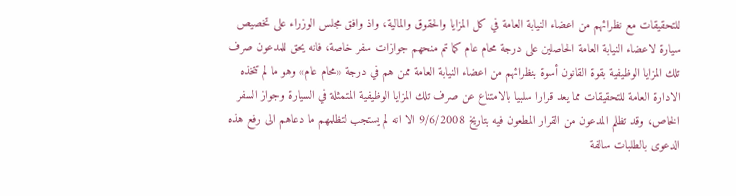للتحقيقات مع نظرائهم من اعضاء النيابة العامة في كل المزايا والحقوق والمالية، واذ وافق مجلس الوزراء على تخصيص سيارة لاعضاء النيابة العامة الحاصلين على درجة محام عام كما تم منحهم جوازات سفر خاصة، فانه يحق للمدعون صرف تلك المزايا الوظيفية بقوة القانون أسوة بنظرائهم من اعضاء النيابة العامة ممن هم في درجة «محام عام» وهو ما لم تتخذه الادارة العامة للتحقيقات مما يعد قرارا سلبيا بالامتناع عن صرف تلك المزايا الوظيفية المتمثلة في السيارة وجواز السفر الخاص، وقد تظلم المدعون من القرار المطعون فيه بتاريخ 9/6/2008 الا انه لم يستجب لتظلمهم ما دعاهم الى رفع هذه الدعوى بالطلبات سالفة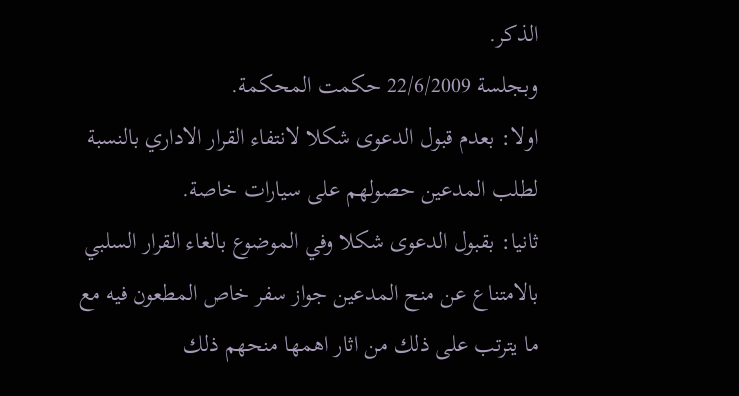الذكر.
وبجلسة 22/6/2009 حكمت المحكمة.
اولا: بعدم قبول الدعوى شكلا لانتفاء القرار الاداري بالنسبة لطلب المدعين حصولهم على سيارات خاصة.
ثانيا: بقبول الدعوى شكلا وفي الموضوع بالغاء القرار السلبي بالامتناع عن منح المدعين جواز سفر خاص المطعون فيه مع ما يترتب على ذلك من اثار اهمها منحهم ذلك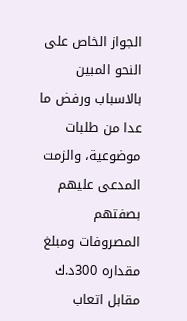الجواز الخاص على النحو المبين بالاسباب ورفض ما عدا من طلبات موضوعية، والزمت المدعى عليهم بصفتهم المصروفات ومبلغ مقداره 300د.ك مقابل اتعاب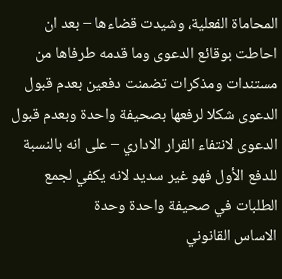المحاماة الفعلية، وشيدت قضاءها – بعد ان احاطت بوقائع الدعوى وما قدمه طرفاها من مستندات ومذكرات تضمنت دفعين بعدم قبول الدعوى شكلا لرفعها بصحيفة واحدة وبعدم قبول الدعوى لانتفاء القرار الاداري – على انه بالنسبة للدفع الأول فهو غير سديد لانه يكفي لجمع الطلبات في صحيفة واحدة وحدة
الاساس القانوني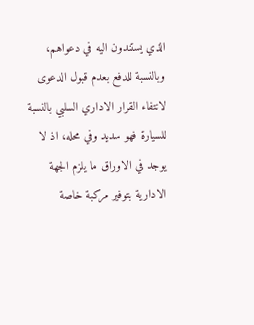الذي يستندون اليه في دعواهم، وبالنسبة للدفع بعدم قبول الدعوى لانتفاء القرار الاداري السلبي بالنسبة للسيارة فهو سديد وفي محله، اذ لا يوجد في الاوراق ما يلزم الجهة الادارية بتوفير مركبة خاصة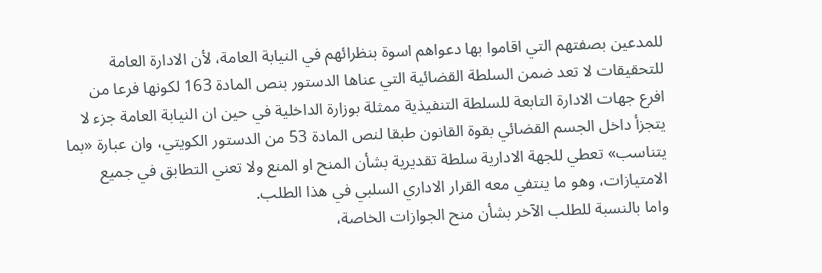للمدعين بصفتهم التي اقاموا بها دعواهم اسوة بنظرائهم في النيابة العامة، لأن الادارة العامة للتحقيقات لا تعد ضمن السلطة القضائية التي عناها الدستور بنص المادة 163 لكونها فرعا من افرع جهات الادارة التابعة للسلطة التنفيذية ممثلة بوزارة الداخلية في حين ان النيابة العامة جزء لا يتجزأ داخل الجسم القضائي بقوة القانون طبقا لنص المادة 53 من الدستور الكويتي، وان عبارة «بما يتناسب» تعطي للجهة الادارية سلطة تقديرية بشأن المنح او المنع ولا تعني التطابق في جميع الامتيازات، وهو ما ينتفي معه القرار الاداري السلبي في هذا الطلب.
واما بالنسبة للطلب الآخر بشأن منح الجوازات الخاصة،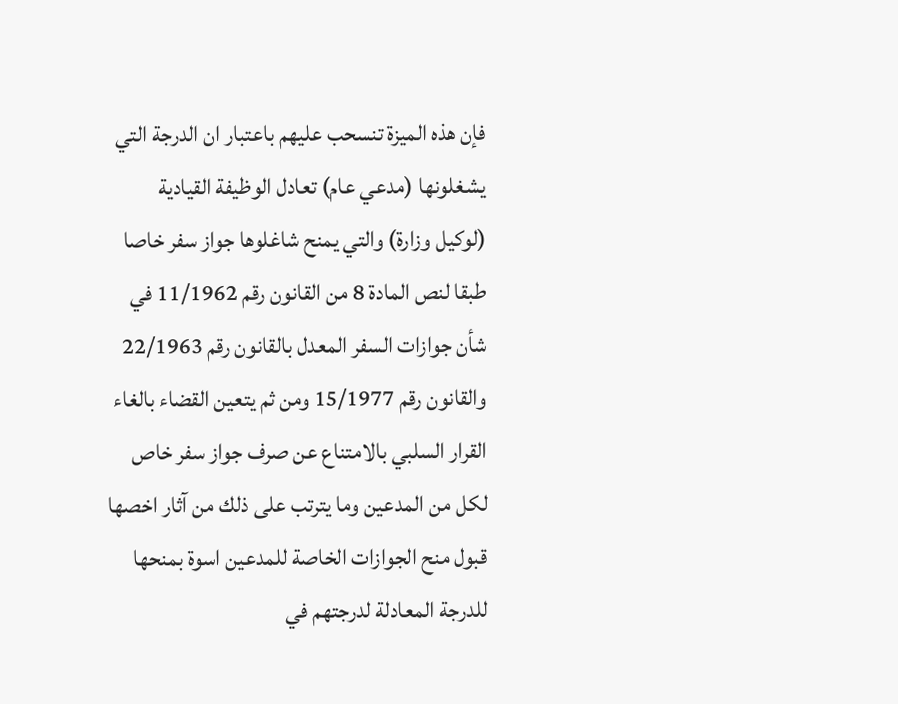فإن هذه الميزة تنسحب عليهم باعتبار ان الدرجة التي يشغلونها (مدعي عام) تعادل الوظيفة القيادية (لوكيل وزارة) والتي يمنح شاغلوها جواز سفر خاصا طبقا لنص المادة 8 من القانون رقم 11/1962 في شأن جوازات السفر المعدل بالقانون رقم 22/1963 والقانون رقم 15/1977 ومن ثم يتعين القضاء بالغاء القرار السلبي بالامتناع عن صرف جواز سفر خاص لكل من المدعين وما يترتب على ذلك من آثار اخصها قبول منح الجوازات الخاصة للمدعين اسوة بمنحها للدرجة المعادلة لدرجتهم في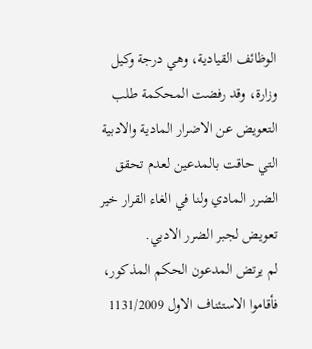الوظائف القيادية، وهي درجة وكيل وزارة، وقد رفضت المحكمة طلب التعويض عن الاضرار المادية والادبية التي حاقت بالمدعين لعدم تحقق الضرر المادي ولنا في الغاء القرار خير تعويض لجبر الضرر الادبي.
لم يرتض المدعون الحكم المذكور، فأقاموا الاستئناف الاول 1131/2009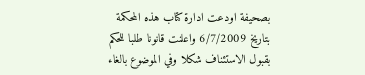بصحيفة اودعت ادارة كتاب هذه المحكمة بتاريخ 6/7/2009 واعلنت قانونا طلبا للحكم بقبول الاستئناف شكلا وفي الموضوع بالغاء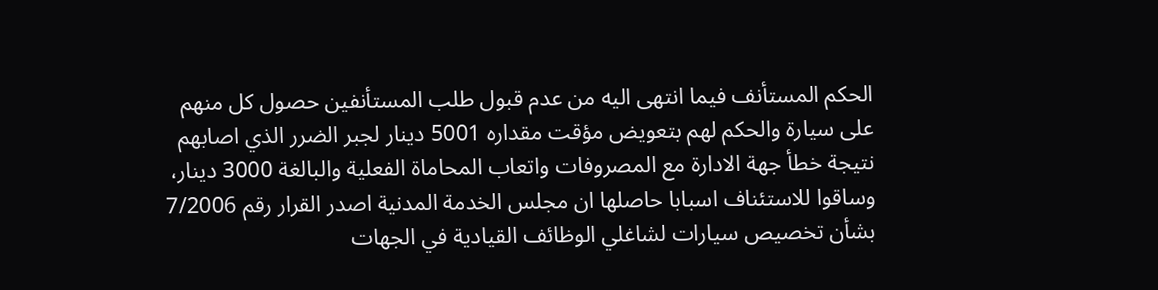الحكم المستأنف فيما انتهى اليه من عدم قبول طلب المستأنفين حصول كل منهم على سيارة والحكم لهم بتعويض مؤقت مقداره 5001 دينار لجبر الضرر الذي اصابهم نتيجة خطأ جهة الادارة مع المصروفات واتعاب المحاماة الفعلية والبالغة 3000 دينار، وساقوا للاستئناف اسبابا حاصلها ان مجلس الخدمة المدنية اصدر القرار رقم 7/2006 بشأن تخصيص سيارات لشاغلي الوظائف القيادية في الجهات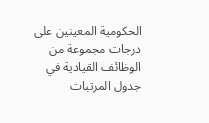الحكومية المعينين على درجات مجموعة من الوظائف القيادية في جدول المرتبات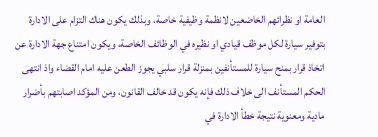العامة او نظرائهم الخاضعين لانظمة وظيفية خاصة، وبذلك يكون هناك التزام على الادارة بتوفير سيارة لكل موظف قيادي او نظيره في الوظائف الخاصة، ويكون امتناع جهة الادارة عن اتخاذ قرار بمنح سيارة للمستأنفين بمنزلة قرار سلبي يجوز الطعن عليه امام القضاء واذ انتهى الحكم المستأنف الى خلاف ذلك فإنه يكون قد خالف القانون، ومن المؤكد اصابتهم بأضرار مادية ومعنوية نتيجة خطأ الادارة في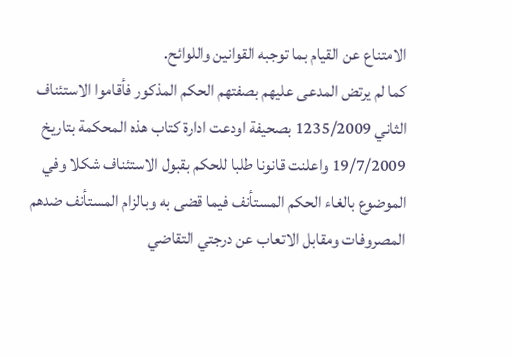الامتناع عن القيام بما توجبه القوانين واللوائح.
كما لم يرتض المدعى عليهم بصفتهم الحكم المذكور فأقاموا الاستئناف الثاني 1235/2009 بصحيفة اودعت ادارة كتاب هذه المحكمة بتاريخ 19/7/2009 واعلنت قانونا طلبا للحكم بقبول الاستئناف شكلا وفي الموضوع بالغاء الحكم المستأنف فيما قضى به وبالزام المستأنف ضدهم المصروفات ومقابل الاتعاب عن درجتي التقاضي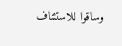وساقوا للاستئناف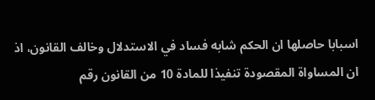اسبابا حاصلها ان الحكم شابه فساد في الاستدلال وخالف القانون، اذ ان المساواة المقصودة تنفيذا للمادة 10 من القانون رقم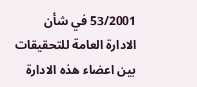53/2001 في شأن الادارة العامة للتحقيقات بين اعضاء هذه الادارة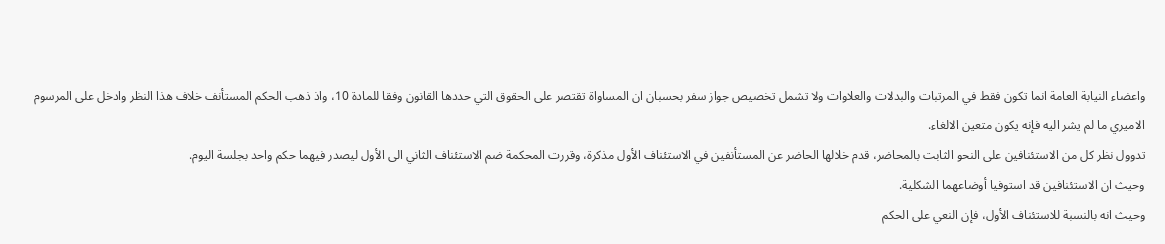واعضاء النيابة العامة انما تكون فقط في المرتبات والبدلات والعلاوات ولا تشمل تخصيص جواز سفر بحسبان ان المساواة تقتصر على الحقوق التي حددها القانون وفقا للمادة 10، واذ ذهب الحكم المستأنف خلاف هذا النظر وادخل على المرسوم الاميري ما لم يشر اليه فإنه يكون متعين الالغاء.
تدوول نظر كل من الاستئنافين على النحو الثابت بالمحاضر، قدم خلالها الحاضر عن المستأنفين في الاستئناف الأول مذكرة، وقررت المحكمة ضم الاستئناف الثاني الى الأول ليصدر فيهما حكم واحد بجلسة اليوم.
وحيث ان الاستئنافين قد استوفيا أوضاعهما الشكلية.
وحيث انه بالنسبة للاستئناف الأول، فإن النعي على الحكم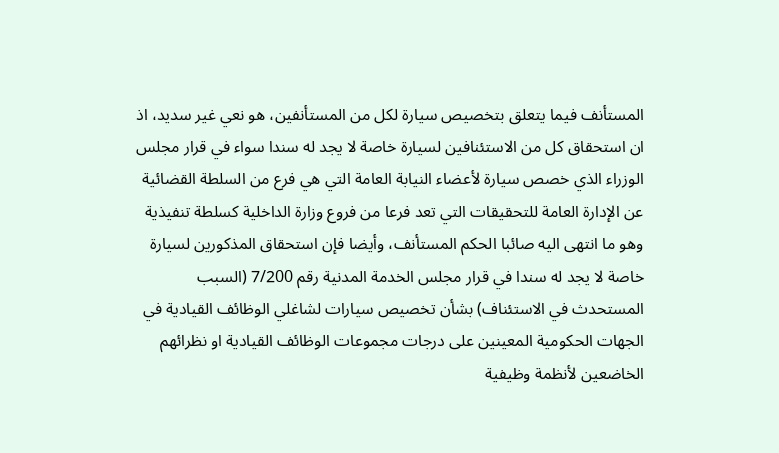المستأنف فيما يتعلق بتخصيص سيارة لكل من المستأنفين، هو نعي غير سديد، اذ ان استحقاق كل من الاستئنافين لسيارة خاصة لا يجد له سندا سواء في قرار مجلس الوزراء الذي خصص سيارة لأعضاء النيابة العامة التي هي فرع من السلطة القضائية عن الإدارة العامة للتحقيقات التي تعد فرعا من فروع وزارة الداخلية كسلطة تنفيذية وهو ما انتهى اليه صائبا الحكم المستأنف، وأيضا فإن استحقاق المذكورين لسيارة خاصة لا يجد له سندا في قرار مجلس الخدمة المدنية رقم 7/200 (السبب المستحدث في الاستئناف) بشأن تخصيص سيارات لشاغلي الوظائف القيادية في الجهات الحكومية المعينين على درجات مجموعات الوظائف القيادية او نظرائهم الخاضعين لأنظمة وظيفية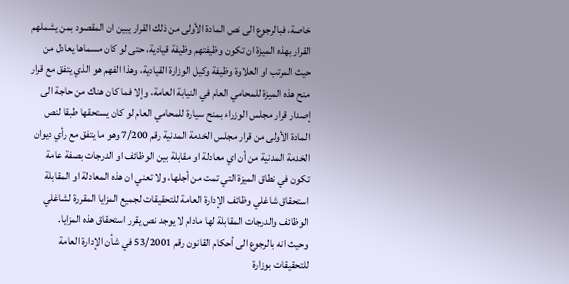خاصة، فبالرجوع الى نص المادة الأولى من ذلك القرار يبين ان المقصود بمن يشملهم القرار بهذه الميزة ان تكون وظيفتهم وظيفة قيادية، حتى لو كان مسماها يعادل من حيث المرتب او العلاوة وظيفة وكيل الوزارة القيادية، وهذا الفهم هو الذي يتفق مع قرار منح هذه الميزة للمحامي العام في النيابة العامة، وإلا فما كان هناك من حاجة الى إصدار قرار مجلس الوزراء بمنح سيارة للمحامي العام لو كان يستحقها طبقا لنص المادة الأولى من قرار مجلس الخدمة المدنية رقم 7/200 وهو ما يتفق مع رأي ديوان الخدمة المدنية من أن اي معادلة او مقابلة بين الوظائف او الدرجات بصفة عامة تكون في نطاق الميزة التي تمت من أجلها، ولا تعني ان هذه المعادلة او المقابلة استحقاق شاغلي وظائف الإدارة العامة للتحقيقات لجميع المزايا المقررة لشاغلي الوظائف والدرجات المقابلة لها مادام لا يوجد نص يقرر استحقاق هذه المزايا.
وحيث انه بالرجوع الى أحكام القانون رقم 53/2001 في شأن الإدارة العامة للتحقيقات بوزارة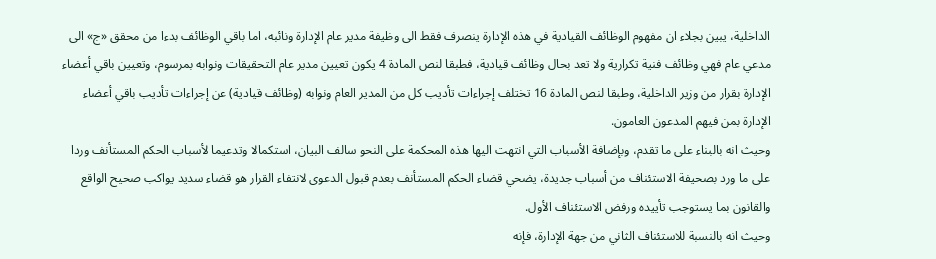الداخلية، يبين بجلاء ان مفهوم الوظائف القيادية في هذه الإدارة ينصرف فقط الى وظيفة مدير عام الإدارة ونائبه، اما باقي الوظائف بدءا من محقق «ج» الى مدعي عام فهي وظائف فنية تكرارية ولا تعد بحال وظائف قيادية، فطبقا لنص المادة 4 يكون تعيين مدير عام التحقيقات ونوابه بمرسوم، وتعيين باقي أعضاء الإدارة بقرار من وزير الداخلية، وطبقا لنص المادة 16 تختلف إجراءات تأديب كل من المدير العام ونوابه (وظائف قيادية) عن إجراءات تأديب باقي أعضاء الإدارة بمن فيهم المدعون العامون.
وحيث انه بالبناء على ما تقدم، وبإضافة الأسباب التي انتهت اليها هذه المحكمة على النحو سالف البيان، استكمالا وتدعيما لأسباب الحكم المستأنف وردا على ما ورد بصحيفة الاستئناف من أسباب جديدة، يضحي قضاء الحكم المستأنف بعدم قبول الدعوى لانتفاء القرار هو قضاء سديد يواكب صحيح الواقع والقانون بما يستوجب تأييده ورفض الاستئناف الأول.
وحيث انه بالنسبة للاستئناف الثاني من جهة الإدارة، فإنه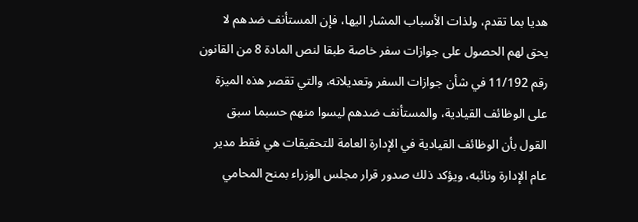هديا بما تقدم، ولذات الأسباب المشار اليها، فإن المستأنف ضدهم لا يحق لهم الحصول على جوازات سفر خاصة طبقا لنص المادة 8 من القانون رقم 11/192 في شأن جوازات السفر وتعديلاته، والتي تقصر هذه الميزة على الوظائف القيادية، والمستأنف ضدهم ليسوا منهم حسبما سبق القول بأن الوظائف القيادية في الإدارة العامة للتحقيقات هي فقط مدير عام الإدارة ونائبه، ويؤكد ذلك صدور قرار مجلس الوزراء بمنح المحامي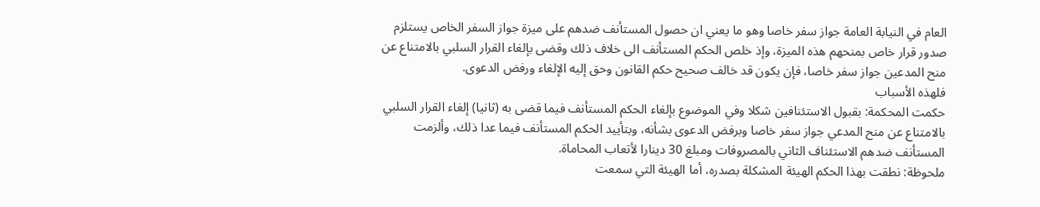العام في النيابة العامة جواز سفر خاصا وهو ما يعني ان حصول المستأنف ضدهم على ميزة جواز السفر الخاص يستلزم صدور قرار خاص بمنحهم هذه الميزة، وإذ خلص الحكم المستأنف الى خلاف ذلك وقضى بإلغاء القرار السلبي بالامتناع عن منح المدعين جواز سفر خاصا، فإن يكون قد خالف صحيح حكم القانون وحق إليه الإلغاء ورفض الدعوى.
فلهذه الأسباب
حكمت المحكمة: بقبول الاستئنافين شكلا وفي الموضوع بإلغاء الحكم المستأنف فيما قضى به (ثانيا) إلغاء القرار السلبي بالامتناع عن منح المدعي جواز سفر خاصا وبرفض الدعوى بشأنه، وبتأييد الحكم المستأنف فيما عدا ذلك، وألزمت المستأنف ضدهم الاستئناف الثاني بالمصروفات ومبلغ 30 دينارا لأتعاب المحاماة.
ملحوظة: نطقت بهذا الحكم الهيئة المشكلة بصدره، أما الهيئة التي سمعت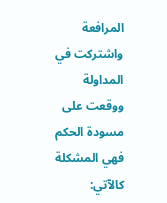المرافعة واشتركت في المداولة ووقعت على مسودة الحكم فهي المشكلة كالآتي: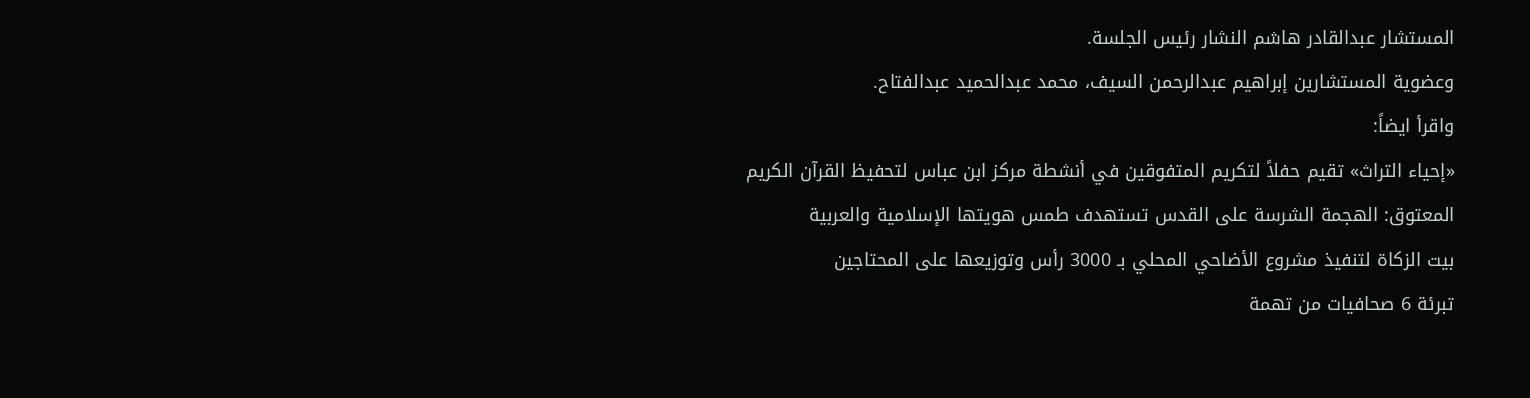المستشار عبدالقادر هاشم النشار رئيس الجلسة.
وعضوية المستشارين إبراهيم عبدالرحمن السيف، محمد عبدالحميد عبدالفتاح.
واقرأ ايضاً:
«إحياء التراث» تقيم حفلاً لتكريم المتفوقين في أنشطة مركز ابن عباس لتحفيظ القرآن الكريم
المعتوق: الهجمة الشرسة على القدس تستهدف طمس هويتها الإسلامية والعربية
بيت الزكاة لتنفيذ مشروع الأضاحي المحلي بـ 3000 رأس وتوزيعها على المحتاجين
تبرئة 6 صحافيات من تهمة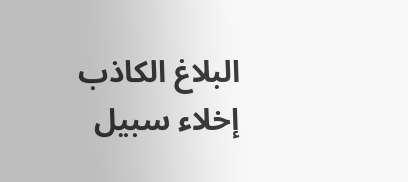البلاغ الكاذب
إخلاء سبيل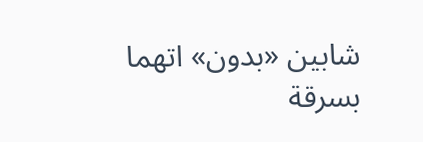شابين «بدون» اتهما بسرقة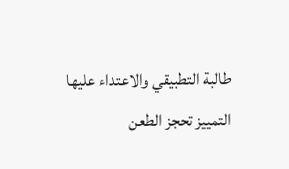طالبة التطبيقي والاعتداء عليها
التمييز تحجز الطعن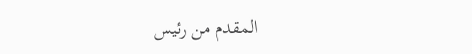المقدم من رئيس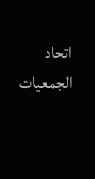اتحاد الجمعيات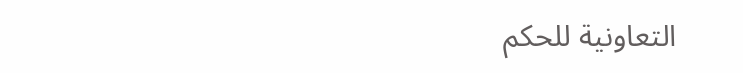التعاونية للحكم